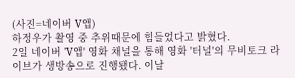(사진=네이버 V앱)
하정우가 촬영 중 추위때문에 힘들었다고 밝혔다.
2일 네이버 'V앱' 영화 채널을 통해 영화 '터널'의 무비토크 라이브가 생방송으로 진행됐다. 이날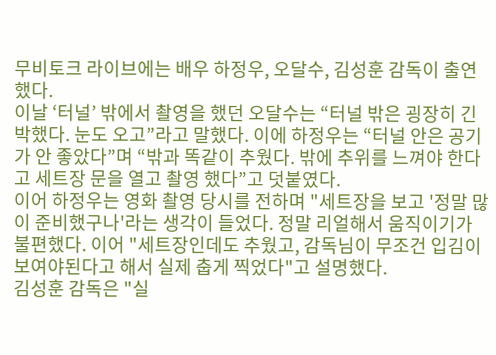무비토크 라이브에는 배우 하정우, 오달수, 김성훈 감독이 출연했다.
이날 ‘터널’ 밖에서 촬영을 했던 오달수는 “터널 밖은 굉장히 긴박했다. 눈도 오고”라고 말했다. 이에 하정우는 “터널 안은 공기가 안 좋았다”며 “밖과 똑같이 추웠다. 밖에 추위를 느껴야 한다고 세트장 문을 열고 촬영 했다”고 덧붙였다.
이어 하정우는 영화 촬영 당시를 전하며 "세트장을 보고 '정말 많이 준비했구나'라는 생각이 들었다. 정말 리얼해서 움직이기가 불편했다. 이어 "세트장인데도 추웠고, 감독님이 무조건 입김이 보여야된다고 해서 실제 춥게 찍었다"고 설명했다.
김성훈 감독은 "실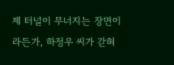제 터널이 무너지는 장면이라든가, 하정우 씨가 갇혀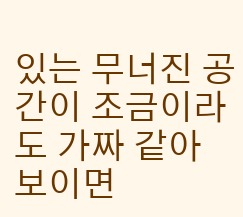있는 무너진 공간이 조금이라도 가짜 같아 보이면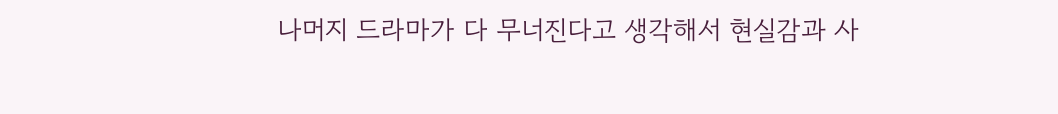나머지 드라마가 다 무너진다고 생각해서 현실감과 사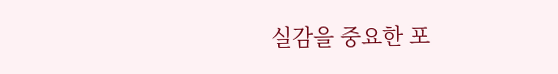실감을 중요한 포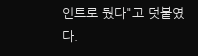인트로 뒀다"고 덧붙였다.